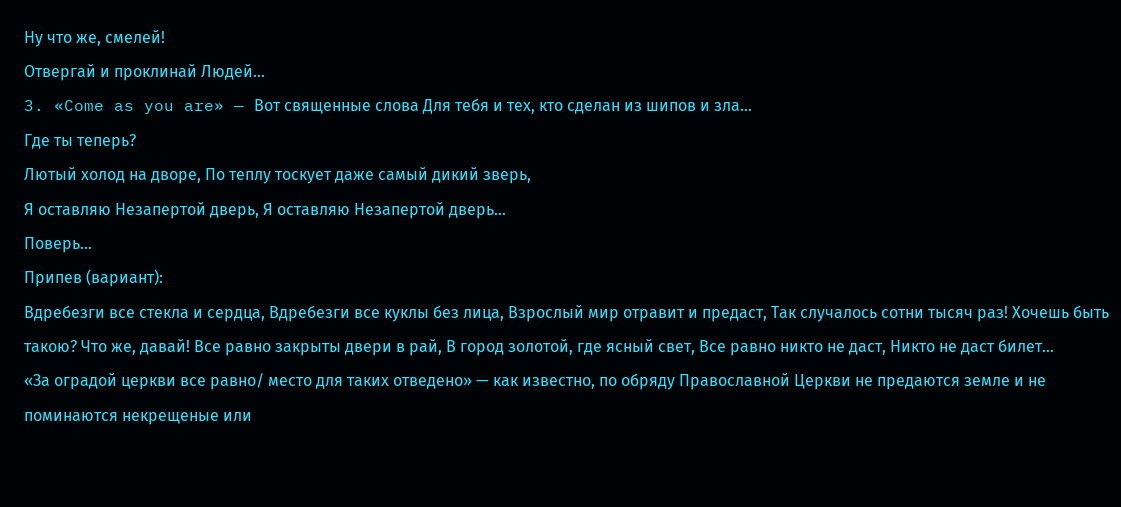Ну что же, смелей!
Отвергай и проклинай Людей…
3. «Come as you are» — Вот священные слова Для тебя и тех, кто сделан из шипов и зла…
Где ты теперь?
Лютый холод на дворе, По теплу тоскует даже самый дикий зверь,
Я оставляю Незапертой дверь, Я оставляю Незапертой дверь…
Поверь…
Припев (вариант):
Вдребезги все стекла и сердца, Вдребезги все куклы без лица, Взрослый мир отравит и предаст, Так случалось сотни тысяч раз! Хочешь быть такою? Что же, давай! Все равно закрыты двери в рай, В город золотой, где ясный свет, Все равно никто не даст, Никто не даст билет…
«За оградой церкви все равно/ место для таких отведено» — как известно, по обряду Православной Церкви не предаются земле и не поминаются некрещеные или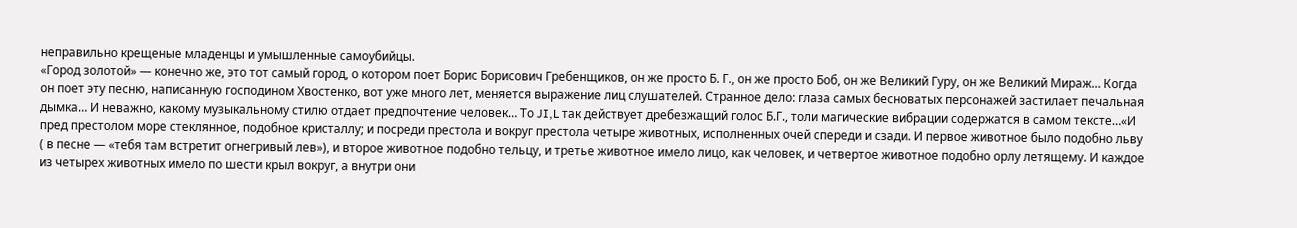неправильно крещеные младенцы и умышленные самоубийцы.
«Город золотой» — конечно же, это тот самый город, о котором поет Борис Борисович Гребенщиков, он же просто Б. Г., он же просто Боб, он же Великий Гуру, он же Великий Мираж… Когда он поет эту песню, написанную господином Хвостенко, вот уже много лет, меняется выражение лиц слушателей. Странное дело: глаза самых бесноватых персонажей застилает печальная дымка… И неважно, какому музыкальному стилю отдает предпочтение человек… То JI,L так действует дребезжащий голос Б.Г., толи магические вибрации содержатся в самом тексте…«И пред престолом море стеклянное, подобное кристаллу; и посреди престола и вокруг престола четыре животных, исполненных очей спереди и сзади. И первое животное было подобно льву ( в песне — «тебя там встретит огнегривый лев»), и второе животное подобно тельцу, и третье животное имело лицо, как человек, и четвертое животное подобно орлу летящему. И каждое из четырех животных имело по шести крыл вокруг, а внутри они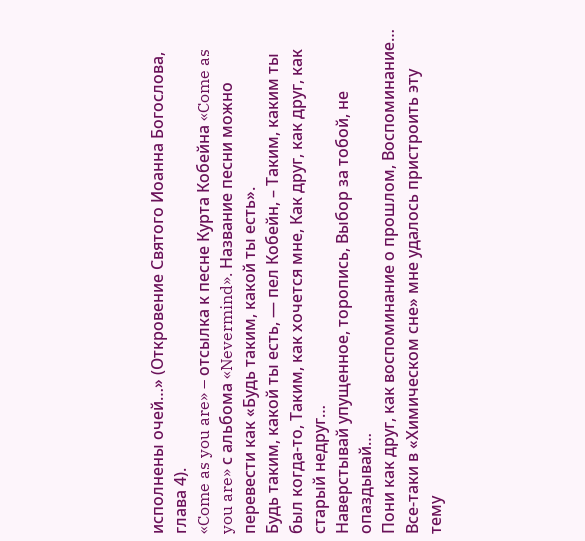исполнены очей…» (Откровение Святого Иоанна Богослова, глава 4).
«Come as you are» – отсылка к песне Курта Кобейна «Come as you are» с альбома «Nevermind». Название песни можно перевести как «Будь таким, какой ты есть».
Будь таким, какой ты есть, — пел Кобейн, – Таким, каким ты был когда-то, Таким, как хочется мне, Как друг, как друг, как старый недруг…
Наверстывай упущенное, торопись, Выбор за тобой, не опаздывай…
Пони как друг, как воспоминание о прошлом, Воспоминание…
Все-таки в «Химическом сне» мне удалось пристроить эту тему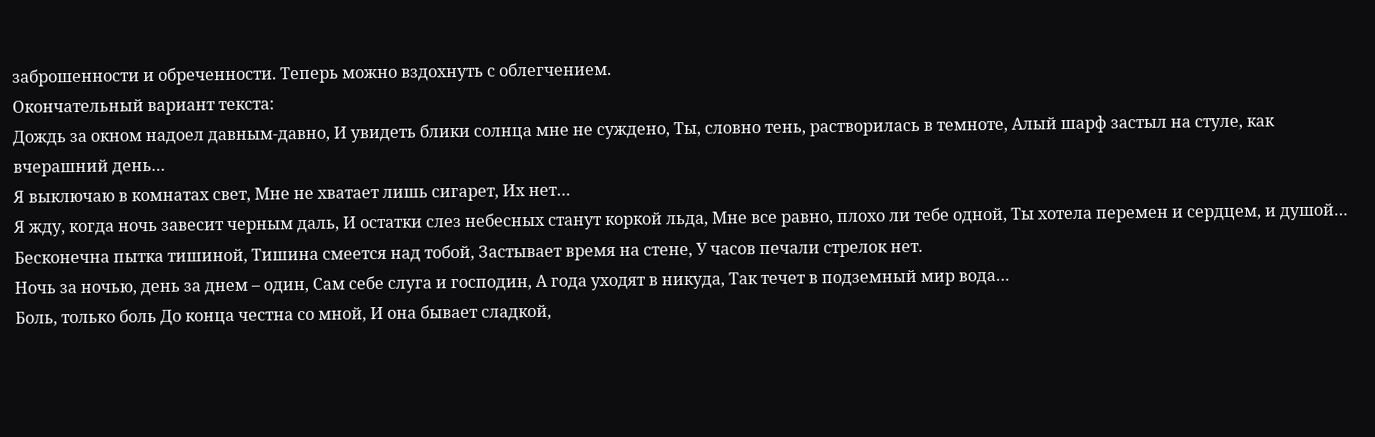заброшенности и обреченности. Теперь можно вздохнуть с облегчением.
Окончательный вариант текста:
Дождь за окном надоел давным-давно, И увидеть блики солнца мне не суждено, Ты, словно тень, растворилась в темноте, Алый шарф застыл на стуле, как вчерашний день…
Я выключаю в комнатах свет, Мне не хватает лишь сигарет, Их нет…
Я жду, когда ночь завесит черным даль, И остатки слез небесных станут коркой льда, Мне все равно, плохо ли тебе одной, Ты хотела перемен и сердцем, и душой…
Бесконечна пытка тишиной, Тишина смеется над тобой, Застывает время на стене, У часов печали стрелок нет.
Ночь за ночью, день за днем – один, Сам себе слуга и господин, А года уходят в никуда, Так течет в подземный мир вода…
Боль, только боль До конца честна со мной, И она бывает сладкой,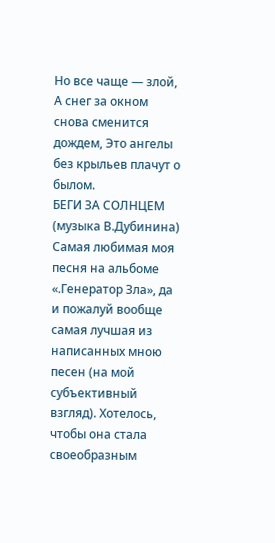Но все чаще — злой, А снег за окном снова сменится дождем, Это ангелы без крыльев плачут о былом.
БЕГИ ЗА СОЛНЦЕМ (музыка В.Дубинина)
Самая любимая моя песня на альбоме «.Генератор Зла», да и пожалуй вообще самая лучшая из написанных мною песен (на мой субъективный взгляд). Хотелось, чтобы она стала своеобразным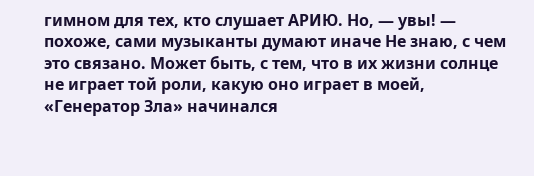гимном для тех, кто слушает АРИЮ. Но, — увы! — похоже, сами музыканты думают иначе Не знаю, с чем это связано. Может быть, с тем, что в их жизни солнце не играет той роли, какую оно играет в моей,
«Генератор Зла» начинался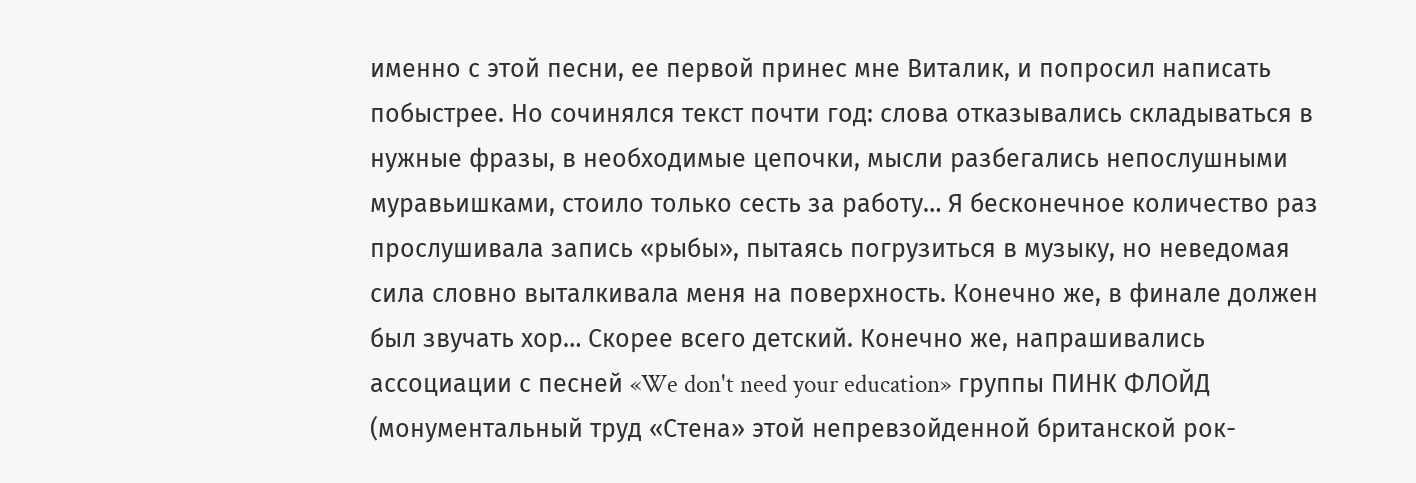именно с этой песни, ее первой принес мне Виталик, и попросил написать побыстрее. Но сочинялся текст почти год: слова отказывались складываться в нужные фразы, в необходимые цепочки, мысли разбегались непослушными муравьишками, стоило только сесть за работу… Я бесконечное количество раз прослушивала запись «рыбы», пытаясь погрузиться в музыку, но неведомая сила словно выталкивала меня на поверхность. Конечно же, в финале должен был звучать хор… Скорее всего детский. Конечно же, напрашивались ассоциации с песней «We don't need your education» группы ПИНК ФЛОЙД (монументальный труд «Стена» этой непревзойденной британской рок-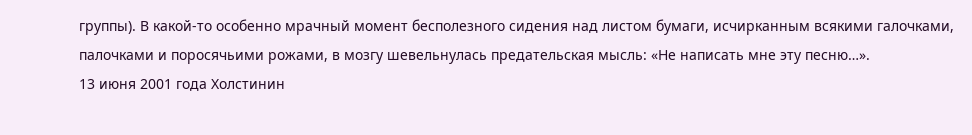группы). В какой-то особенно мрачный момент бесполезного сидения над листом бумаги, исчирканным всякими галочками, палочками и поросячьими рожами, в мозгу шевельнулась предательская мысль: «Не написать мне эту песню…».
13 июня 2001 года Холстинин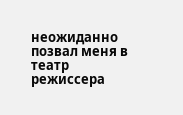неожиданно позвал меня в театр режиссера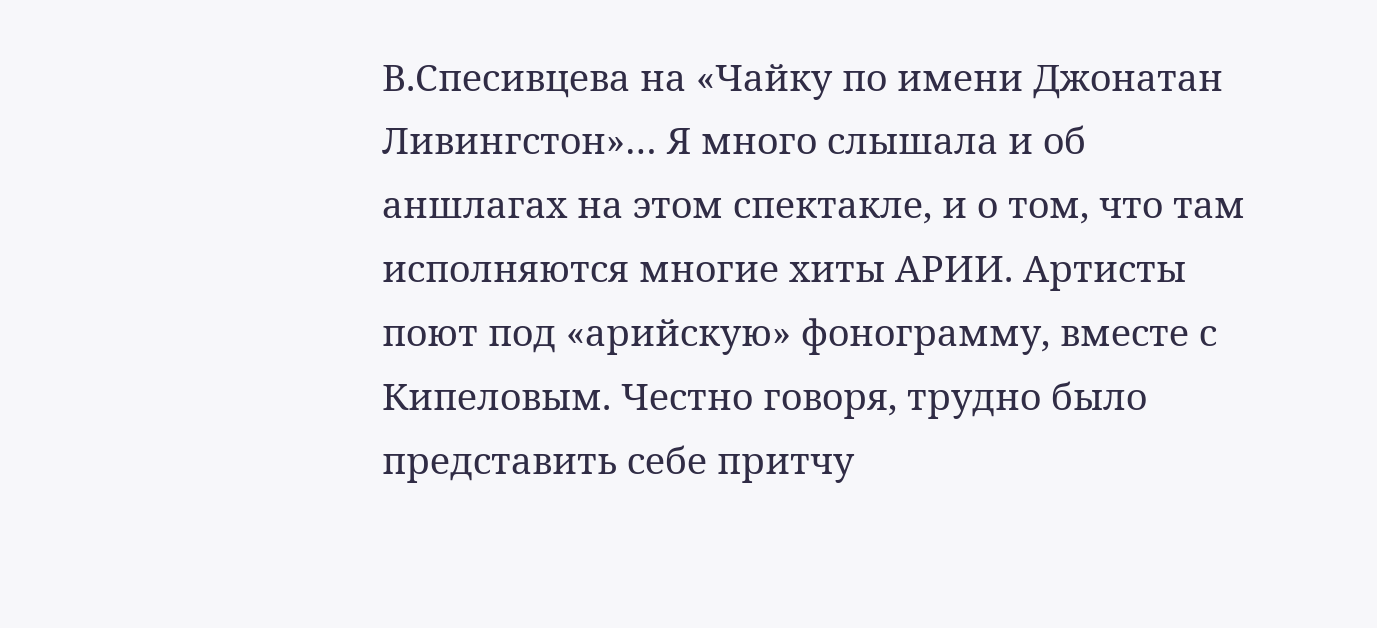В.Спесивцева на «Чайку по имени Джонатан Ливингстон»… Я много слышала и об аншлагах на этом спектакле, и о том, что там исполняются многие хиты АРИИ. Артисты поют под «арийскую» фонограмму, вместе с Кипеловым. Честно говоря, трудно было представить себе притчу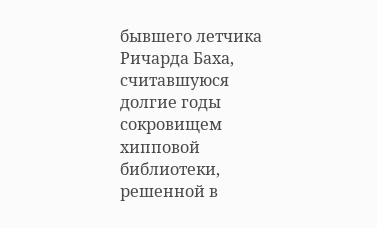бывшего летчика Ричарда Баха, считавшуюся долгие годы сокровищем хипповой библиотеки, решенной в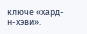ключе «хард-н-хэви».